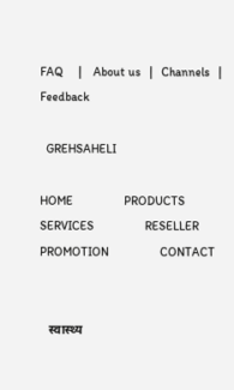FAQ     |    About us   |   Channels   |   Feedback

  GREHSAHELI

HOME                 PRODUCTS                 SERVICES                 RESELLER                 PROMOTION                 CONTACT


   स्वास्थ्य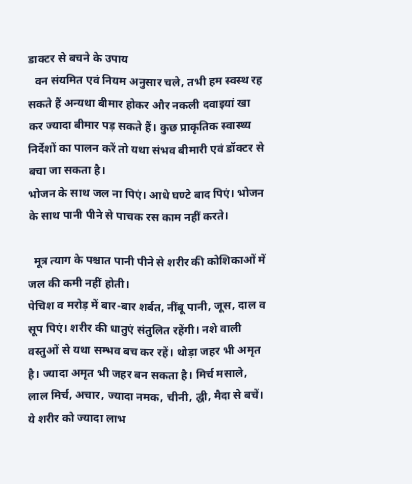डाक्टर से बचने के उपाय
  वन संयमित एवं नियम अनुसार चले, तभी हम स्वस्थ रह सकते हैं अन्यथा बीमार होकर और नकली दवाइयां खा कर ज्यादा बीमार पड़ सकते हैं। कुछ प्राकृतिक स्वास्थ्य निर्देशों का पालन करें तो यथा संभव बीमारी एवं डॉक्टर से बचा जा सकता है।
भोजन के साथ जल ना पिएं। आधे घण्टे बाद पिएं। भोजन के साथ पानी पीने से पाचक रस काम नहीं करते।

  मूत्र त्याग के पश्चात पानी पीने से शरीर की कोशिकाओं में जल की कमी नहीं होती।
पेचिश व मरोड़ में बार-बार शर्बत, नींबू पानी, जूस, दाल व सूप पिएं। शरीर की धातुएं संतुलित रहेंगी। नशे वाली वस्तुओं से यथा सम्भव बच कर रहें। थोड़ा जहर भी अमृत है। ज्यादा अमृत भी जहर बन सकता है। मिर्च मसाले, लाल मिर्च, अचार, ज्यादा नमक, चीनी, द्घी, मैदा से बचें। ये शरीर को ज्यादा लाभ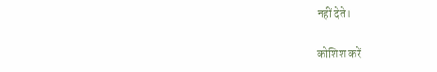नहीं देते।

कोशिश करें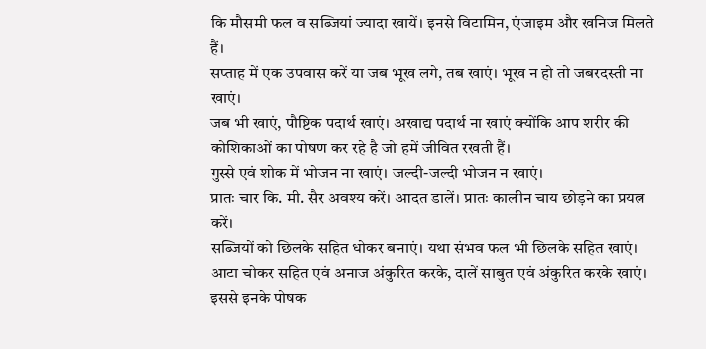कि मौसमी फल व सब्जियां ज्यादा खायें। इनसे विटामिन, एंजाइम और खनिज मिलते हैं।
सप्ताह में एक उपवास करें या जब भूख लगे, तब खाएं। भूख न हो तो जबरदस्ती ना खाएं।
जब भी खाएं, पौष्टिक पदार्थ खाएं। अखाद्य पदार्थ ना खाएं क्योंकि आप शरीर की कोशिकाओं का पोषण कर रहे है जो हमें जीवित रखती हैं।
गुस्से एवं शोक में भोजन ना खाएं। जल्दी-जल्दी भोजन न खाएं।
प्रातः चार कि. मी. सैर अवश्य करें। आदत डालें। प्रातः कालीन चाय छोड़ने का प्रयत्न करें।
सब्जियों को छिलके सहित धोकर बनाएं। यथा संभव फल भी छिलके सहित खाएं। आटा चोकर सहित एवं अनाज अंकुरित करके, दालें साबुत एवं अंकुरित करके खाएं। इससे इनके पोषक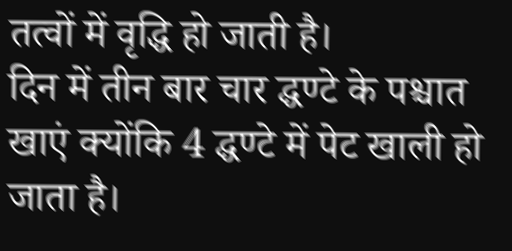तत्वों में वृद्धि हो जाती है।
दिन में तीन बार चार द्घण्टे के पश्चात खाएं क्योंकि 4 द्घण्टे में पेट खाली हो जाता है।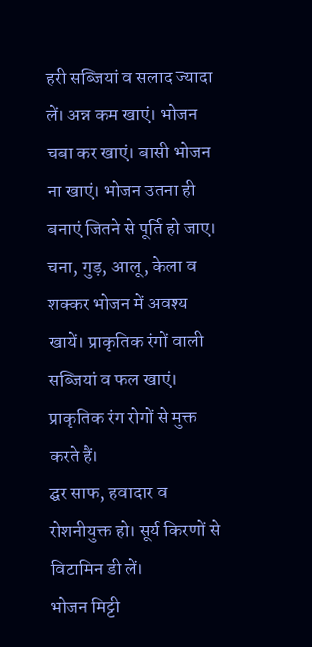हरी सब्जियां व सलाद ज्यादा लें। अन्न कम खाएं। भोजन चबा कर खाएं। बासी भोजन ना खाएं। भोजन उतना ही बनाएं जितने से पूर्ति हो जाए।
चना, गुड़, आलू, केला व शक्कर भोजन में अवश्य खायें। प्राकृतिक रंगों वाली सब्जियां व फल खाएं। प्राकृतिक रंग रोगों से मुक्त करते हैं।
द्घर साफ, हवादार व रोशनीयुक्त हो। सूर्य किरणों से विटामिन डी लें।
भोजन मिट्टी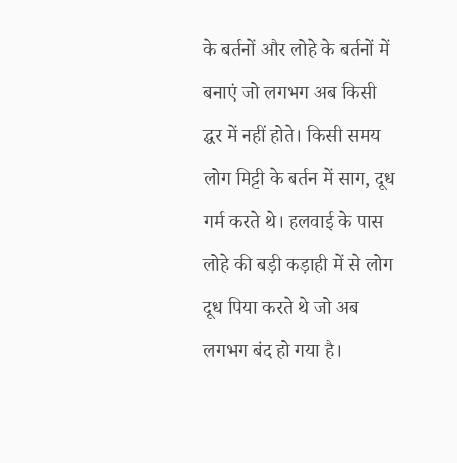के बर्तनों और लोहे के बर्तनों में बनाएं जो लगभग अब किसी द्घर में नहीं होते। किसी समय लोग मिट्टी के बर्तन में साग, दूध गर्म करते थे। हलवाई के पास लोहे की बड़ी कड़ाही में से लोग दूध पिया करते थे जो अब लगभग बंद हो गया है।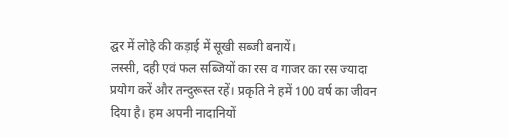द्घर में लोहे की कड़ाई में सूखी सब्जी बनायें।
लस्सी, दही एवं फल सब्जियों का रस व गाजर का रस ज्यादा प्रयोग करें और तन्दुरूस्त रहें। प्रकृति ने हमें 100 वर्ष का जीवन दिया है। हम अपनी नादानियों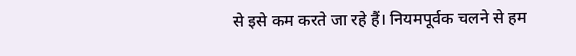से इसे कम करते जा रहे हैं। नियमपूर्वक चलने से हम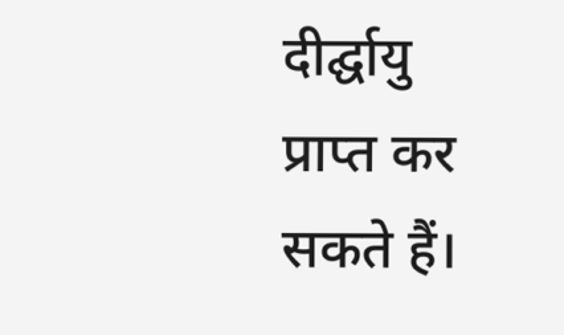दीर्द्घायु प्राप्त कर सकते हैं।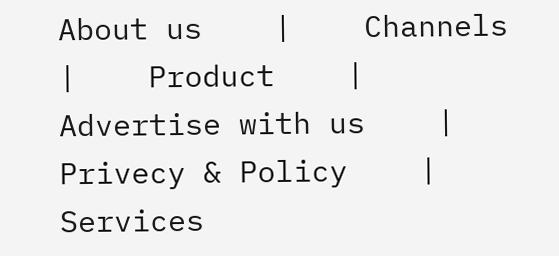About us    |    Channels    |    Product    |    Advertise with us    |    Privecy & Policy    |    Services